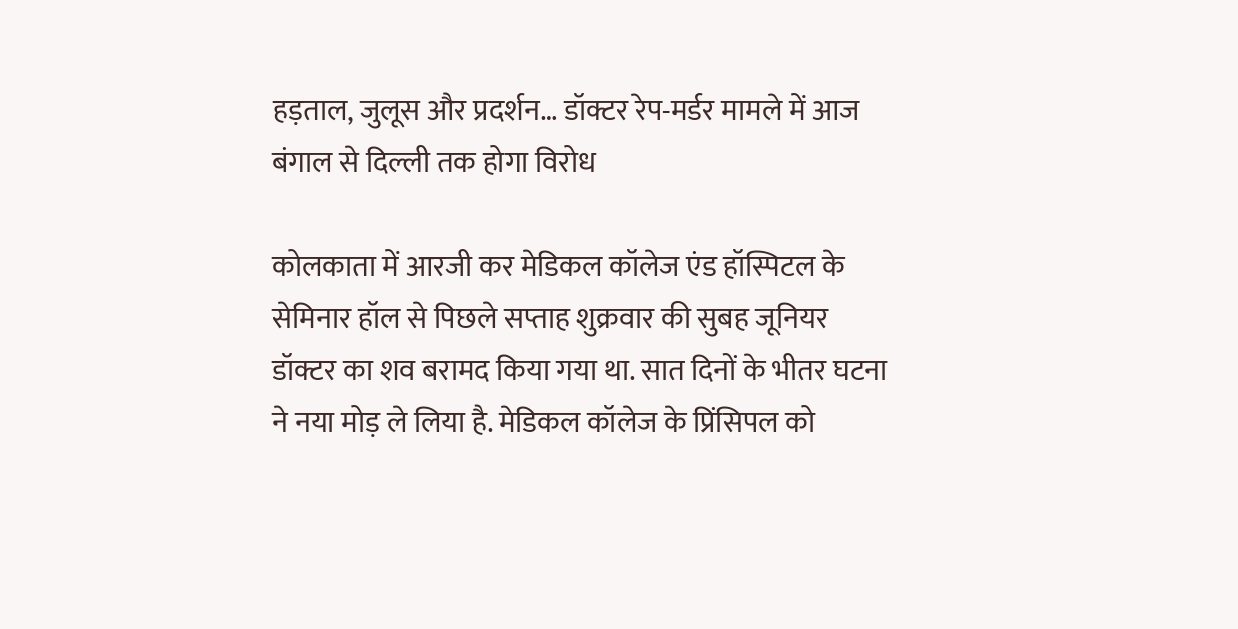हड़ताल, जुलूस और प्रदर्शन… डॉक्टर रेप-मर्डर मामले में आज बंगाल से दिल्ली तक होगा विरोध

कोलकाता में आरजी कर मेडिकल कॉलेज एंड हॉस्पिटल के सेमिनार हॉल से पिछले सप्ताह शुक्रवार की सुबह जूनियर डॉक्टर का शव बरामद किया गया था. सात दिनों के भीतर घटना ने नया मोड़ ले लिया है. मेडिकल कॉलेज के प्रिंसिपल को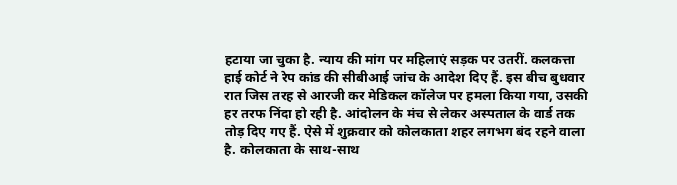हटाया जा चुका है. न्याय की मांग पर महिलाएं सड़क पर उतरीं. कलकत्ता हाई कोर्ट ने रेप कांड की सीबीआई जांच के आदेश दिए हैं. इस बीच बुधवार रात जिस तरह से आरजी कर मेडिकल कॉलेज पर हमला किया गया, उसकी हर तरफ निंदा हो रही है. आंदोलन के मंच से लेकर अस्पताल के वार्ड तक तोड़ दिए गए हैं. ऐसे में शुक्रवार को कोलकाता शहर लगभग बंद रहने वाला है. कोलकाता के साथ-साथ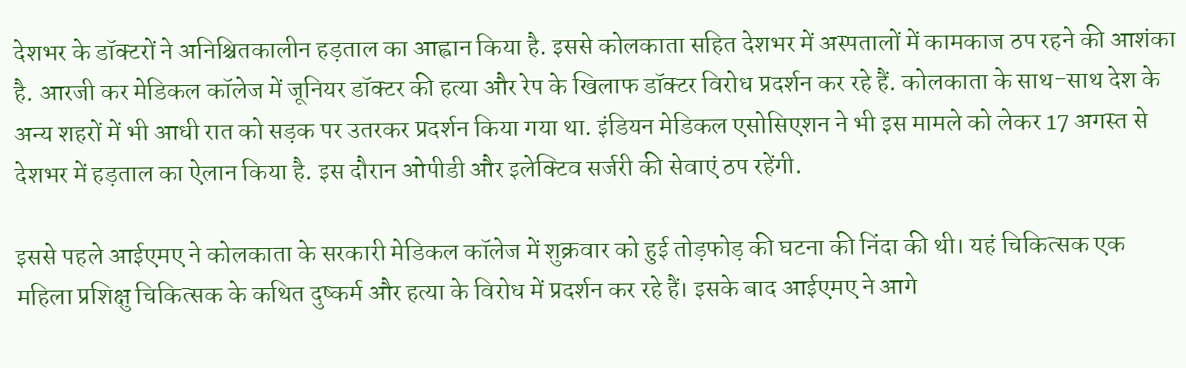देशभर के डॉक्टरों ने अनिश्चितकालीन हड़ताल का आह्वान किया है. इससे कोलकाता सहित देशभर में अस्पतालों में कामकाज ठप रहने की आशंका है. आरजी कर मेडिकल कॉलेज में जूनियर डॉक्टर की हत्या और रेप के खिलाफ डॉक्टर विरोध प्रदर्शन कर रहे हैं. कोलकाता के साथ-साथ देश के अन्य शहरों में भी आधी रात को सड़क पर उतरकर प्रदर्शन किया गया था. इंडियन मेडिकल एसोसिएशन ने भी इस मामले को लेकर 17 अगस्त से देशभर में हड़ताल का ऐलान किया है. इस दौरान ओपीडी और इलेक्टिव सर्जरी की सेवाएं ठप रहेंगी.

इससे पहले आईएमए ने कोलकाता के सरकारी मेडिकल कॉलेज में शुक्रवार को हुई तोड़फोड़ की घटना की निंदा की थी। यहं चिकित्सक एक महिला प्रशिक्षु चिकित्सक के कथित दुष्कर्म और हत्या के विरोध में प्रदर्शन कर रहे हैं। इसके बाद आईएमए ने आगे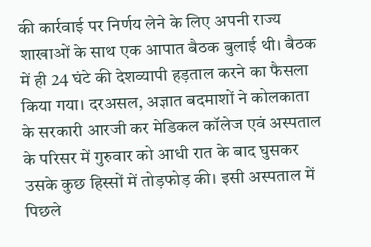की कार्रवाई पर निर्णय लेने के लिए अपनी राज्य शाखाओं के साथ एक आपात बैठक बुलाई थी। बैठक में ही 24 घंटे की देशव्यापी हड़ताल करने का फैसला किया गया। दरअसल, अज्ञात बदमाशों ने कोलकाता के सरकारी आरजी कर मेडिकल कॉलेज एवं अस्पताल के परिसर में गुरुवार को आधी रात के बाद घुसकर उसके कुछ हिस्सों में तोड़फोड़ की। इसी अस्पताल में पिछले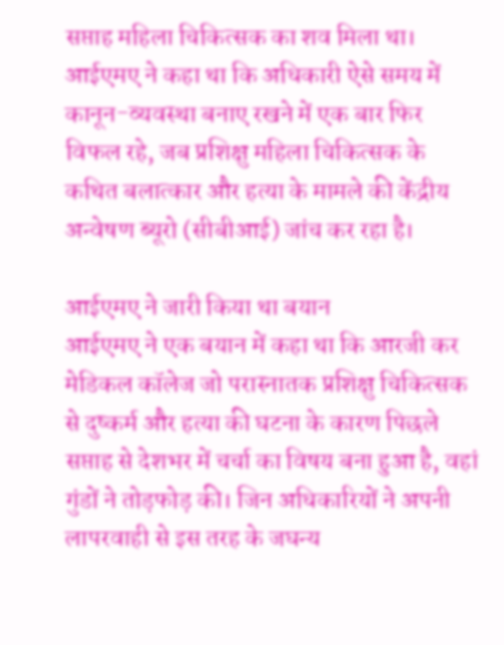सप्ताह महिला चिकित्सक का शव मिला था। आईएमए ने कहा था कि अधिकारी ऐसे समय में कानून-व्यवस्था बनाए रखने में एक बार फिर विफल रहे, जब प्रशिक्षु महिला चिकित्सक के कथित बलात्कार और हत्या के मामले की केंद्रीय अन्वेषण ब्यूरो (सीबीआई) जांच कर रहा है।

आईएमए ने जारी किया था बयान
आईएमए ने एक बयान में कहा था कि आरजी कर मेडिकल कॉलेज जो परास्नातक प्रशिक्षु चिकित्सक से दुष्कर्म और हत्या की घटना के कारण पिछले सप्ताह से देशभर में चर्चा का विषय बना हुआ है, वहां गुंडों ने तोड़फोड़ की। जिन अधिकारियों ने अपनी लापरवाही से इस तरह के जघन्य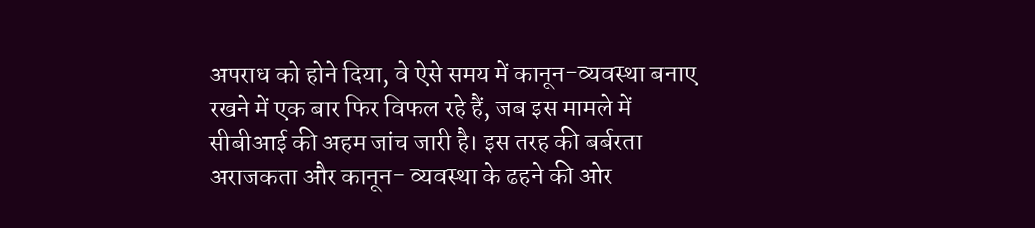अपराध को होने दिया, वे ऐसे समय में कानून-व्यवस्था बनाए रखने में एक बार फिर विफल रहे हैं, जब इस मामले में सीबीआई की अहम जांच जारी है। इस तरह की बर्बरता अराजकता और कानून- व्यवस्था के ढहने की ओर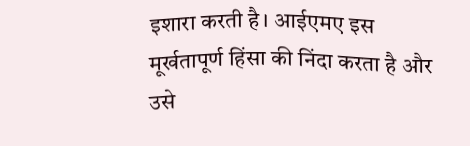इशारा करती है। आईएमए इस मूर्खतापूर्ण हिंसा की निंदा करता है और उसे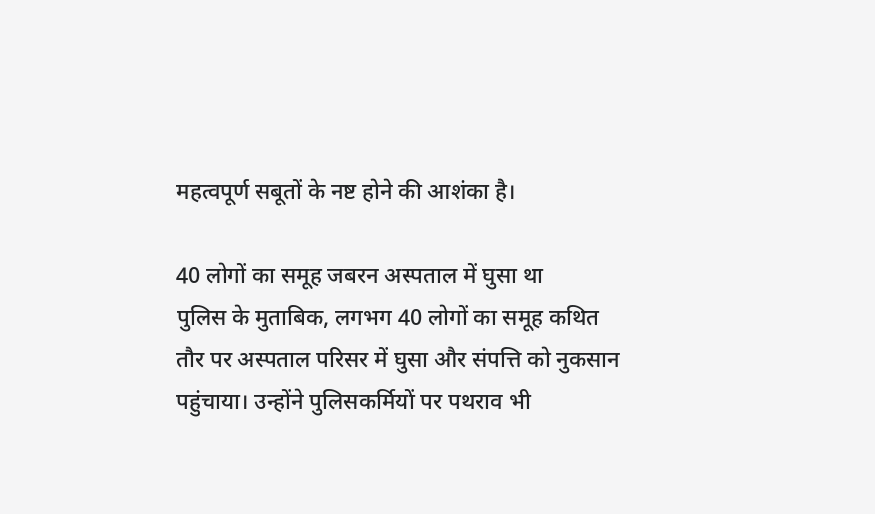महत्वपूर्ण सबूतों के नष्ट होने की आशंका है।

40 लोगों का समूह जबरन अस्पताल में घुसा था
पुलिस के मुताबिक, लगभग 40 लोगों का समूह कथित तौर पर अस्पताल परिसर में घुसा और संपत्ति को नुकसान पहुंचाया। उन्होंने पुलिसकर्मियों पर पथराव भी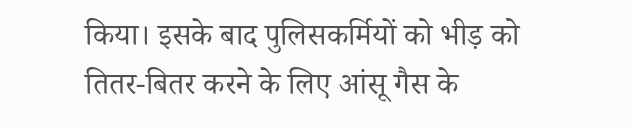किया। इसके बाद पुलिसकर्मियों को भीड़ को तितर-बितर करने के लिए आंसू गैस के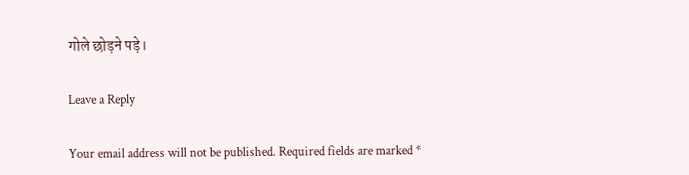गोले छोड़ने पड़े।

Leave a Reply

Your email address will not be published. Required fields are marked *